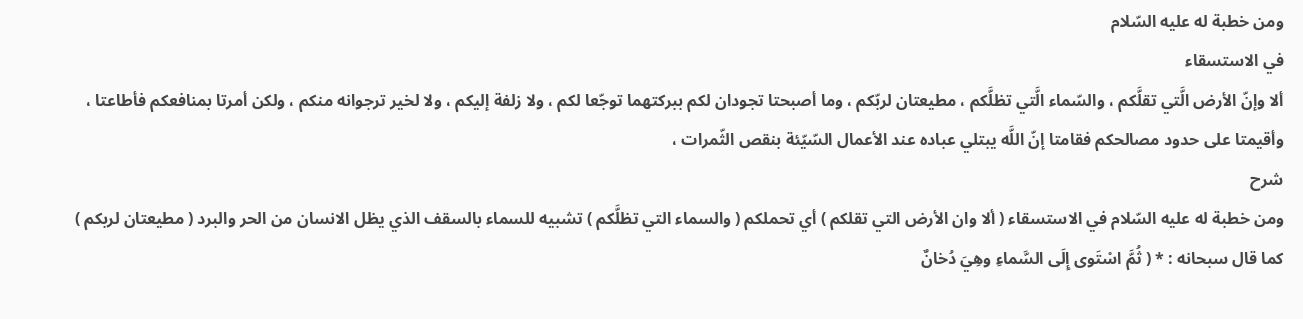ومن خطبة له عليه السّلام
في الاستسقاء
ألا وإنّ الأرض الَّتي تقلَّكم ، والسّماء الَّتي تظلَّكم ، مطيعتان لربّكم ، وما أصبحتا تجودان لكم ببركتهما توجّعا لكم ، ولا زلفة إليكم ، ولا لخير ترجوانه منكم ، ولكن أمرتا بمنافعكم فأطاعتا ، وأقيمتا على حدود مصالحكم فقامتا إنّ اللَّه يبتلي عباده عند الأعمال السّيّئة بنقص الثّمرات ،
شرح
ومن خطبة له عليه السّلام في الاستسقاء ( ألا وان الأرض التي تقلكم ) أي تحملكم ( والسماء التي تظلَّكم ) تشبيه للسماء بالسقف الذي يظل الانسان من الحر والبرد ( مطيعتان لربكم ) كما قال سبحانه : * ( ثُمَّ اسْتَوى إِلَى السَّماءِ وهِيَ دُخانٌ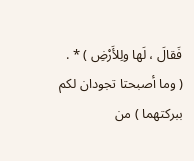فَقالَ ، لَها ولِلأَرْضِ ) * .
( وما أصبحتا تجودان لكم ببركتهما ) من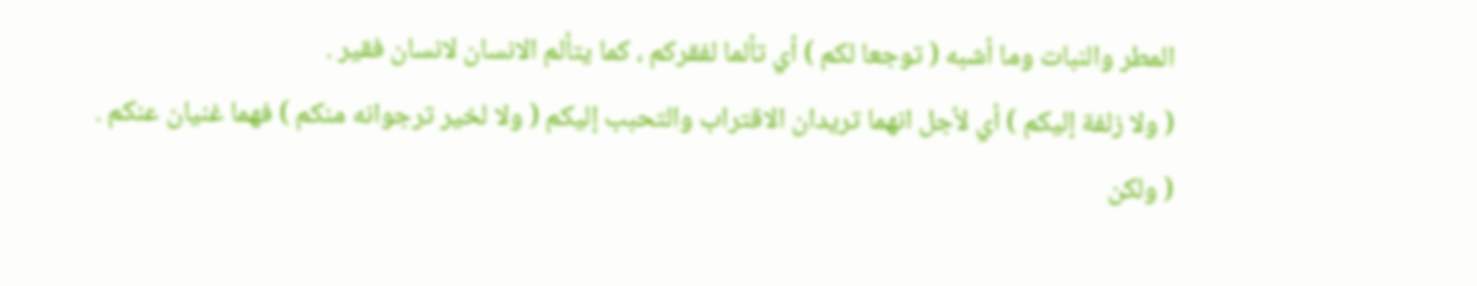المطر والنبات وما أشبه ( توجعا لكم ) أي تألما لفقركم ، كما يتألم الانسان لانسان فقير .
( ولا زلفة إليكم ) أي لأجل انهما تريدان الاقتراب والتحبب إليكم ( ولا لخير ترجوانه منكم ) فهما غنيان عنكم .
( ولكن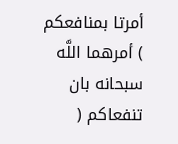أمرتا بمنافعكم ) أمرهما اللَّه سبحانه بان تنفعاكم (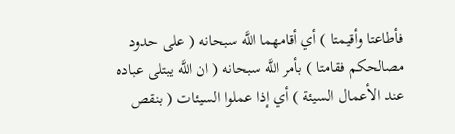فأطاعتا وأقيمتا ) أي أقامهما اللَّه سبحانه ( على حدود مصالحكم فقامتا ) بأمر اللَّه سبحانه ( ان اللَّه يبتلى عباده عند الأعمال السيئة ) أي إذا عملوا السيئات ( بنقص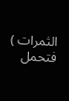الثمرات ) فتحمل